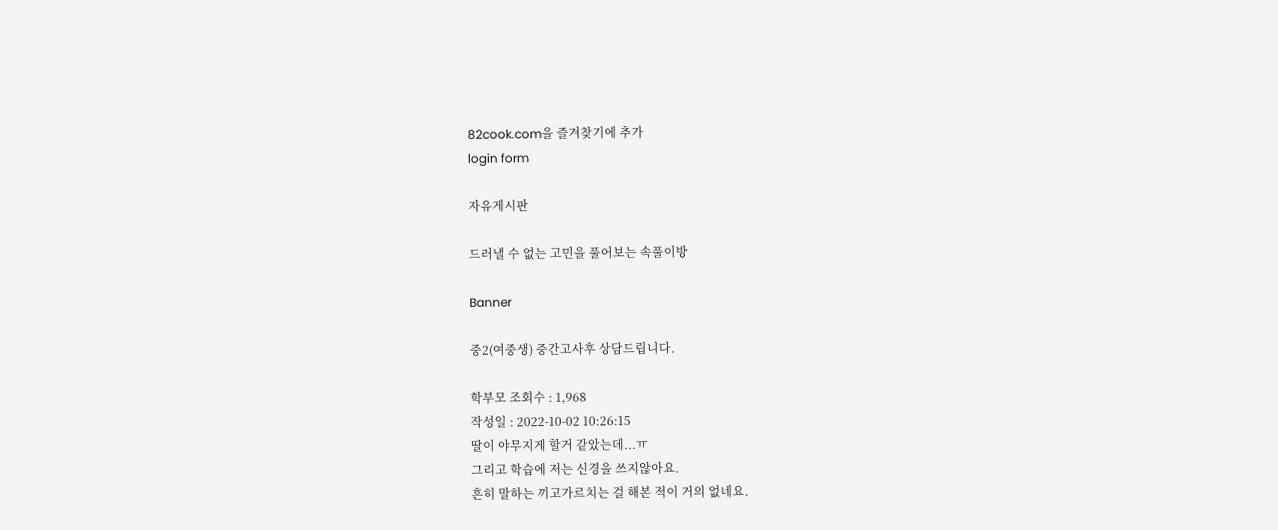82cook.com을 즐겨찾기에 추가
login form

자유게시판

드러낼 수 없는 고민을 풀어보는 속풀이방

Banner

중2(여중생) 중간고사후 상담드립니다.

학부모 조회수 : 1,968
작성일 : 2022-10-02 10:26:15
딸이 야무지게 할거 같았는데...ㅠ
그리고 학습에 저는 신경을 쓰지않아요.
흔히 말하는 끼고가르치는 걸 해본 적이 거의 없네요.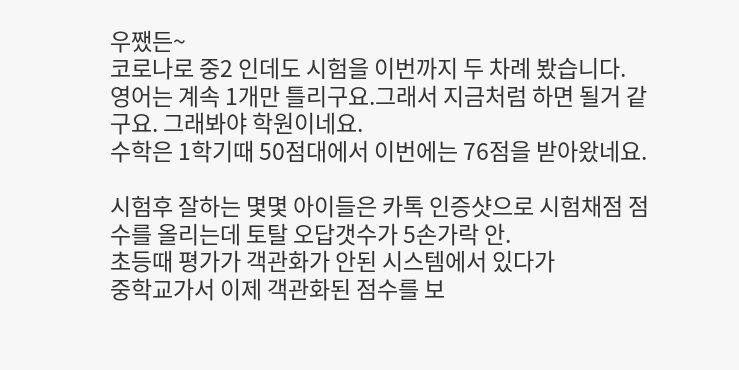우쨌든~
코로나로 중2 인데도 시험을 이번까지 두 차례 봤습니다.
영어는 계속 1개만 틀리구요.그래서 지금처럼 하면 될거 같구요. 그래봐야 학원이네요.
수학은 1학기때 50점대에서 이번에는 76점을 받아왔네요.

시험후 잘하는 몇몇 아이들은 카톡 인증샷으로 시험채점 점수를 올리는데 토탈 오답갯수가 5손가락 안.
초등때 평가가 객관화가 안된 시스템에서 있다가
중학교가서 이제 객관화된 점수를 보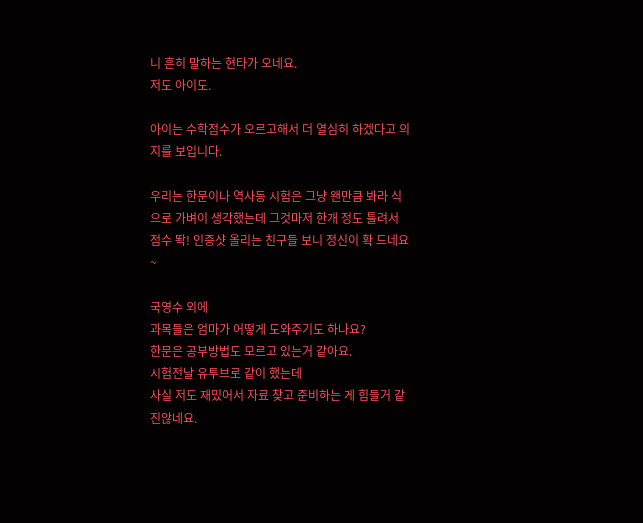니 흔히 말하는 현타가 오네요.
저도 아이도.

아이는 수학점수가 오르고해서 더 열심히 하겠다고 의지를 보입니다.

우리는 한문이나 역사등 시험은 그냥 왠만큼 봐라 식으로 가벼이 생각했는데 그것마저 한개 정도 틀려서 점수 똭! 인증샷 올리는 친구들 보니 정신이 확 드네요~

국영수 외에
과목들은 엄마가 어떻게 도와주기도 하나요?
한문은 공부방법도 모르고 있는거 같아요.
시험전날 유투브로 같이 했는데
사실 저도 재밌어서 자료 찾고 준비하는 게 힘들거 같진않네요.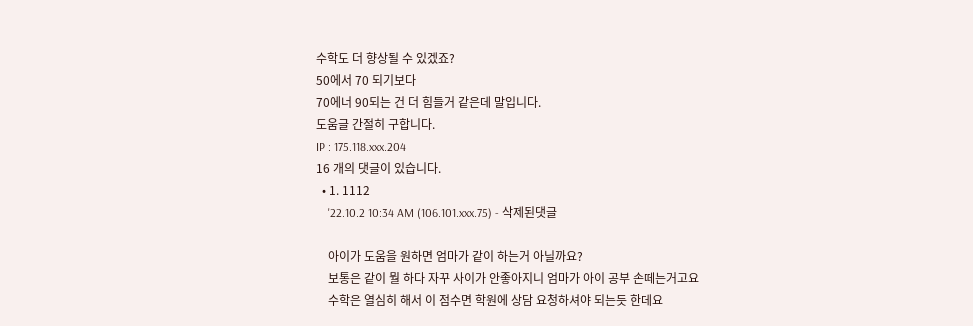수학도 더 향상될 수 있겠죠?
50에서 70 되기보다
70에너 90되는 건 더 힘들거 같은데 말입니다.
도움글 간절히 구합니다.
IP : 175.118.xxx.204
16 개의 댓글이 있습니다.
  • 1. 1112
    '22.10.2 10:34 AM (106.101.xxx.75) - 삭제된댓글

    아이가 도움을 원하면 엄마가 같이 하는거 아닐까요?
    보통은 같이 뭘 하다 자꾸 사이가 안좋아지니 엄마가 아이 공부 손떼는거고요
    수학은 열심히 해서 이 점수면 학원에 상담 요청하셔야 되는듯 한데요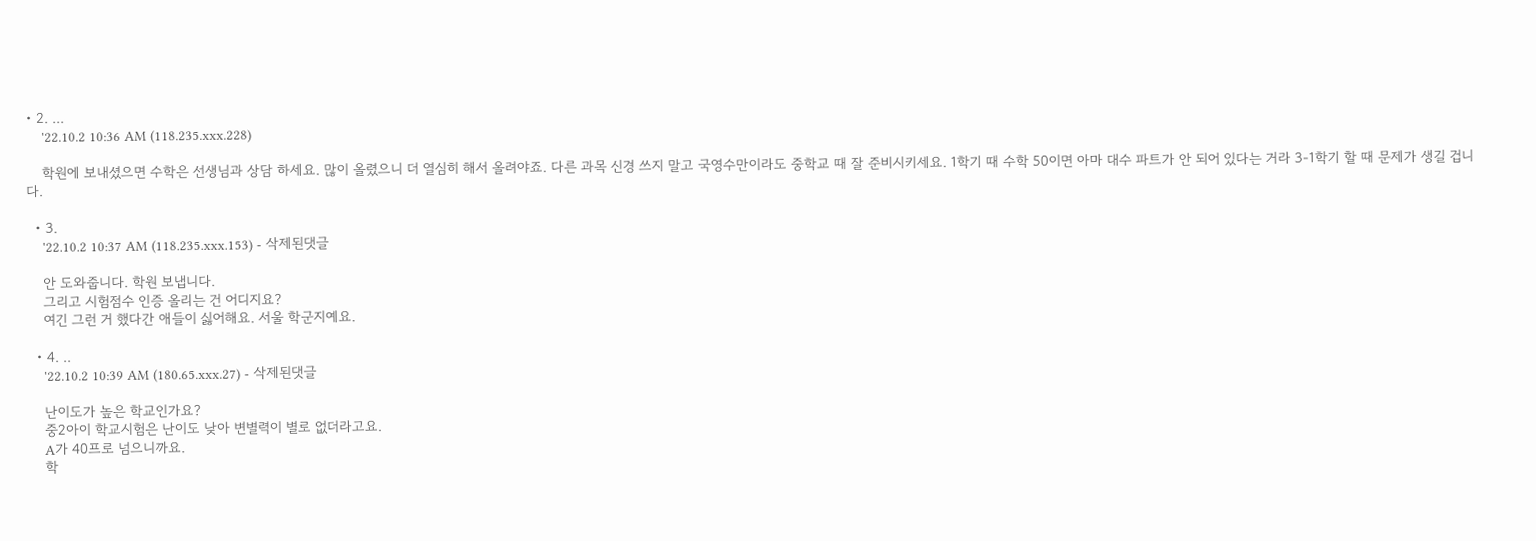• 2. ...
    '22.10.2 10:36 AM (118.235.xxx.228)

    학원에 보내셨으면 수학은 선생님과 상담 하세요. 많이 올렸으니 더 열심히 해서 올려야죠. 다른 과목 신경 쓰지 말고 국영수만이라도 중학교 때 잘 준비시키세요. 1학기 때 수학 50이면 아마 대수 파트가 안 되어 있다는 거라 3-1학기 할 때 문제가 생길 겁니다.

  • 3.
    '22.10.2 10:37 AM (118.235.xxx.153) - 삭제된댓글

    안 도와줍니다. 학원 보냅니다.
    그리고 시험점수 인증 올리는 건 어디지요?
    여긴 그런 거 했다간 애들이 싫어해요. 서울 학군지예요.

  • 4. ..
    '22.10.2 10:39 AM (180.65.xxx.27) - 삭제된댓글

    난이도가 높은 학교인가요?
    중2아이 학교시험은 난이도 낮아 변별력이 별로 없더라고요.
    A가 40프로 넘으니까요.
    학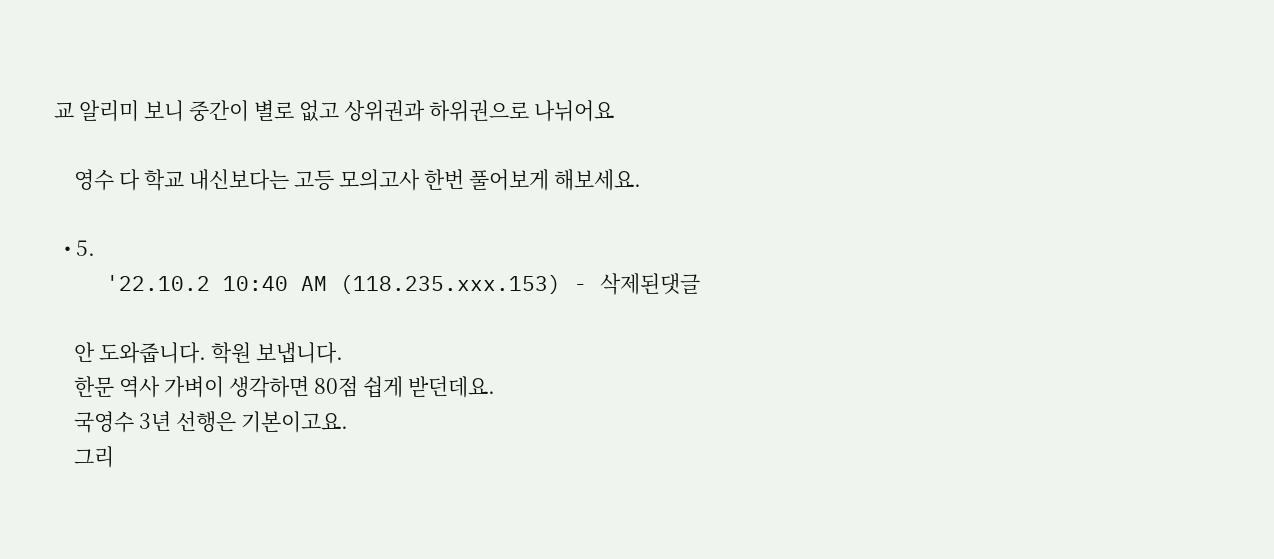교 알리미 보니 중간이 별로 없고 상위권과 하위권으로 나뉘어요

    영수 다 학교 내신보다는 고등 모의고사 한번 풀어보게 해보세요.

  • 5.
    '22.10.2 10:40 AM (118.235.xxx.153) - 삭제된댓글

    안 도와줍니다. 학원 보냅니다.
    한문 역사 가벼이 생각하면 80점 쉽게 받던데요.
    국영수 3년 선행은 기본이고요.
    그리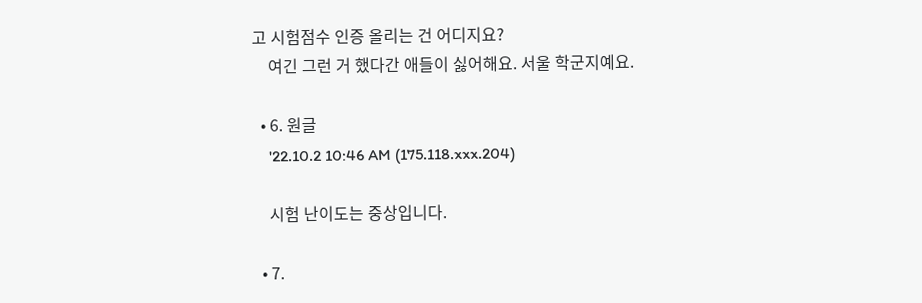고 시험점수 인증 올리는 건 어디지요?
    여긴 그런 거 했다간 애들이 싫어해요. 서울 학군지예요.

  • 6. 원글
    '22.10.2 10:46 AM (175.118.xxx.204)

    시험 난이도는 중상입니다.

  • 7.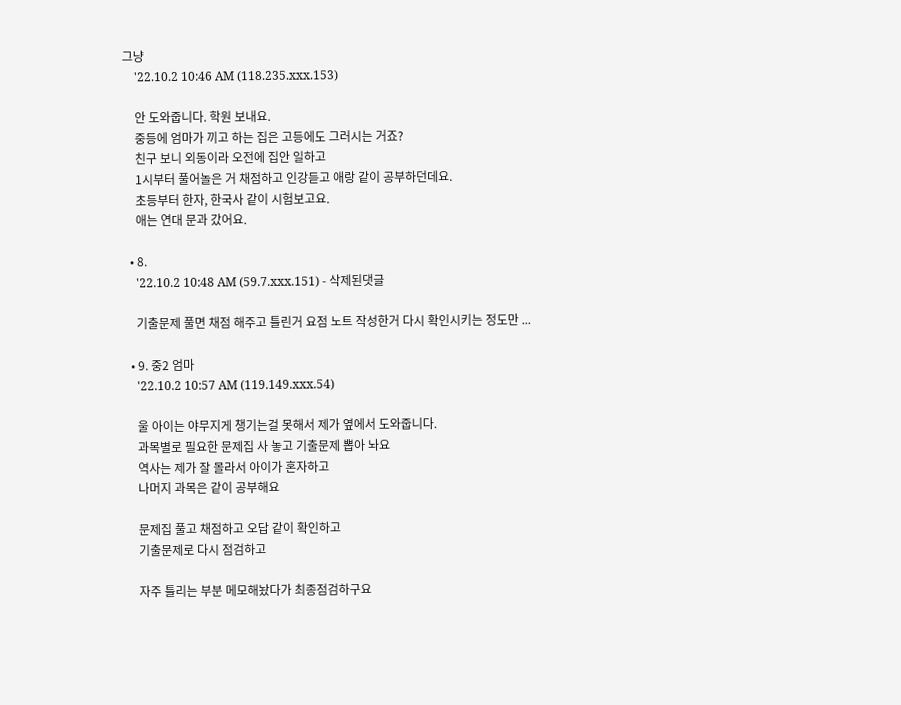그냥
    '22.10.2 10:46 AM (118.235.xxx.153)

    안 도와줍니다. 학원 보내요.
    중등에 엄마가 끼고 하는 집은 고등에도 그러시는 거죠?
    친구 보니 외동이라 오전에 집안 일하고
    1시부터 풀어놀은 거 채점하고 인강듣고 애랑 같이 공부하던데요.
    초등부터 한자, 한국사 같이 시험보고요.
    애는 연대 문과 갔어요.

  • 8.
    '22.10.2 10:48 AM (59.7.xxx.151) - 삭제된댓글

    기출문제 풀면 채점 해주고 틀린거 요점 노트 작성한거 다시 확인시키는 정도만 ...

  • 9. 중2 엄마
    '22.10.2 10:57 AM (119.149.xxx.54)

    울 아이는 야무지게 챙기는걸 못해서 제가 옆에서 도와줍니다.
    과목별로 필요한 문제집 사 놓고 기출문제 뽑아 놔요
    역사는 제가 잘 몰라서 아이가 혼자하고
    나머지 과목은 같이 공부해요

    문제집 풀고 채점하고 오답 같이 확인하고
    기출문제로 다시 점검하고

    자주 틀리는 부분 메모해놨다가 최종점검하구요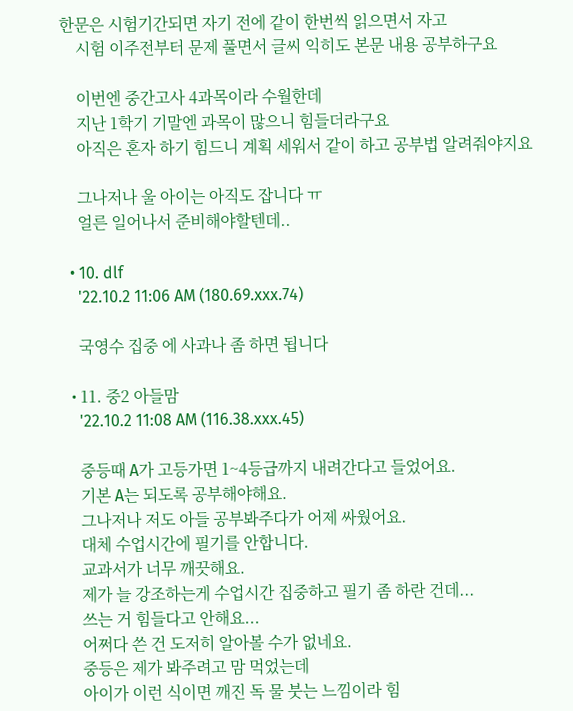한문은 시험기간되면 자기 전에 같이 한번씩 읽으면서 자고
    시험 이주전부터 문제 풀면서 글씨 익히도 본문 내용 공부하구요

    이번엔 중간고사 4과목이라 수월한데
    지난 1학기 기말엔 과목이 많으니 힘들더라구요
    아직은 혼자 하기 힘드니 계획 세워서 같이 하고 공부법 알려줘야지요

    그나저나 울 아이는 아직도 잡니다 ㅠ
    얼른 일어나서 준비해야할텐데..

  • 10. dlf
    '22.10.2 11:06 AM (180.69.xxx.74)

    국영수 집중 에 사과나 좀 하면 됩니다

  • 11. 중2 아들맘
    '22.10.2 11:08 AM (116.38.xxx.45)

    중등때 A가 고등가면 1~4등급까지 내려간다고 들었어요.
    기본 A는 되도록 공부해야해요.
    그나저나 저도 아들 공부봐주다가 어제 싸웠어요.
    대체 수업시간에 필기를 안합니다.
    교과서가 너무 깨끗해요.
    제가 늘 강조하는게 수업시간 집중하고 필기 좀 하란 건데...
    쓰는 거 힘들다고 안해요...
    어쩌다 쓴 건 도저히 알아볼 수가 없네요.
    중등은 제가 봐주려고 맘 먹었는데
    아이가 이런 식이면 깨진 독 물 붓는 느낌이라 힘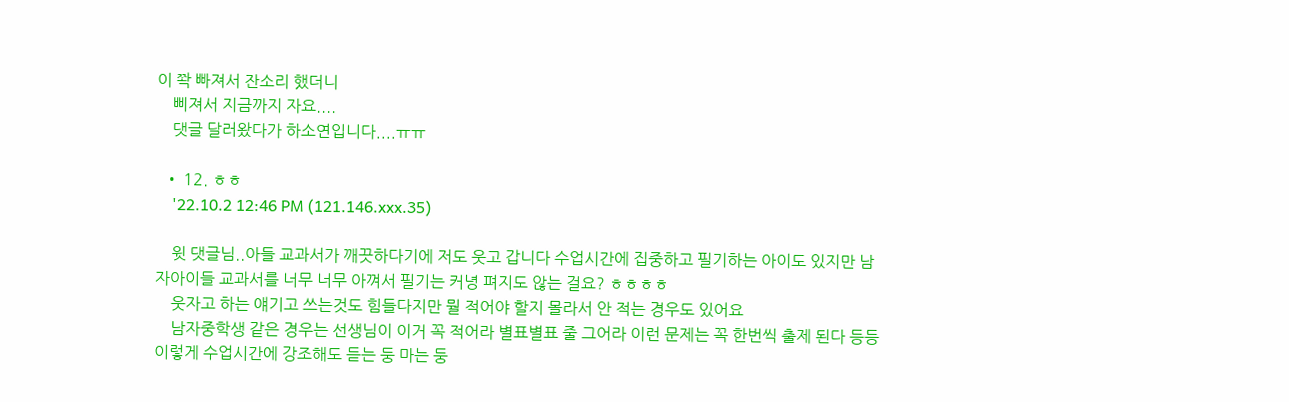이 쫙 빠져서 잔소리 했더니
    삐져서 지금까지 자요....
    댓글 달러왔다가 하소연입니다....ㅠㅠ

  • 12. ㅎㅎ
    '22.10.2 12:46 PM (121.146.xxx.35)

    윗 댓글님..아들 교과서가 깨끗하다기에 저도 웃고 갑니다 수업시간에 집중하고 필기하는 아이도 있지만 남자아이들 교과서를 너무 너무 아껴서 필기는 커녕 펴지도 않는 걸요? ㅎㅎㅎㅎ
    웃자고 하는 얘기고 쓰는것도 힘들다지만 뭘 적어야 할지 몰라서 안 적는 경우도 있어요
    남자중학생 같은 경우는 선생님이 이거 꼭 적어라 별표별표 줄 그어라 이런 문제는 꼭 한번씩 출제 된다 등등 이렇게 수업시간에 강조해도 듣는 둥 마는 둥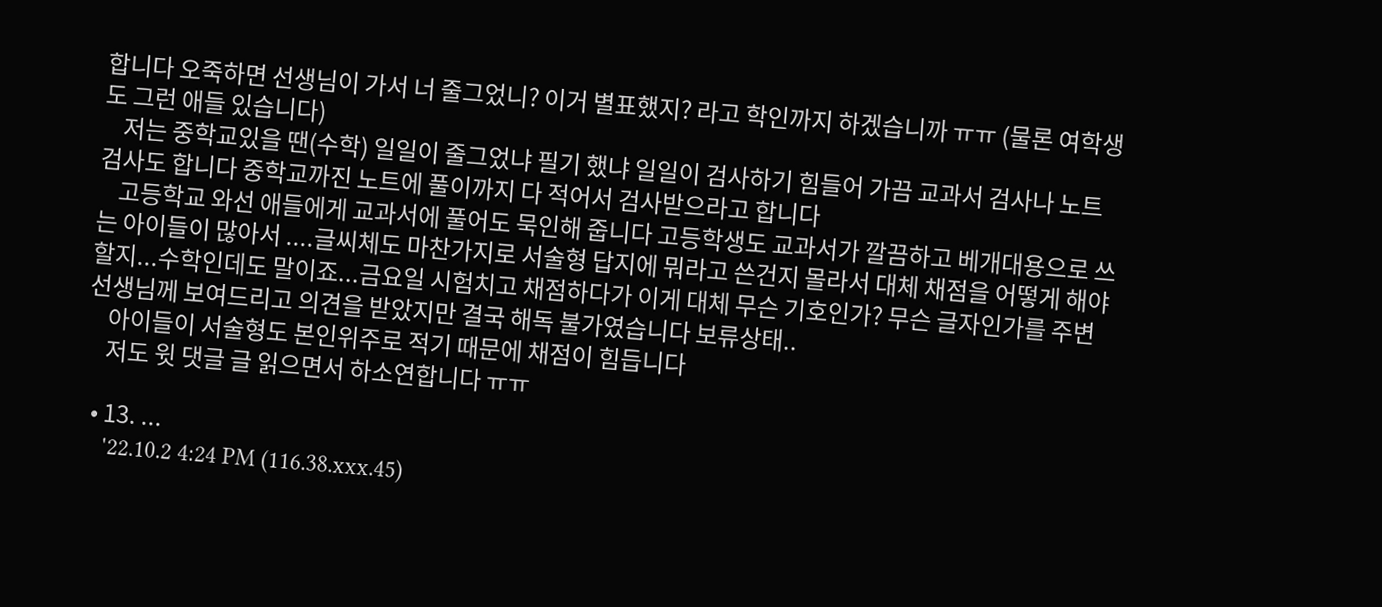합니다 오죽하면 선생님이 가서 너 줄그었니? 이거 별표했지? 라고 학인까지 하겠습니까 ㅠㅠ (물론 여학생도 그런 애들 있습니다)
    저는 중학교있을 땐(수학) 일일이 줄그었냐 필기 했냐 일일이 검사하기 힘들어 가끔 교과서 검사나 노트 검사도 합니다 중학교까진 노트에 풀이까지 다 적어서 검사받으라고 합니다
    고등학교 와선 애들에게 교과서에 풀어도 묵인해 줍니다 고등학생도 교과서가 깔끔하고 베개대용으로 쓰는 아이들이 많아서 ....글씨체도 마찬가지로 서술형 답지에 뭐라고 쓴건지 몰라서 대체 채점을 어떻게 해야할지...수학인데도 말이죠...금요일 시험치고 채점하다가 이게 대체 무슨 기호인가? 무슨 글자인가를 주변 선생님께 보여드리고 의견을 받았지만 결국 해독 불가였습니다 보류상태..
    아이들이 서술형도 본인위주로 적기 때문에 채점이 힘듭니다
    저도 윗 댓글 글 읽으면서 하소연합니다 ㅠㅠ

  • 13. ...
    '22.10.2 4:24 PM (116.38.xxx.45)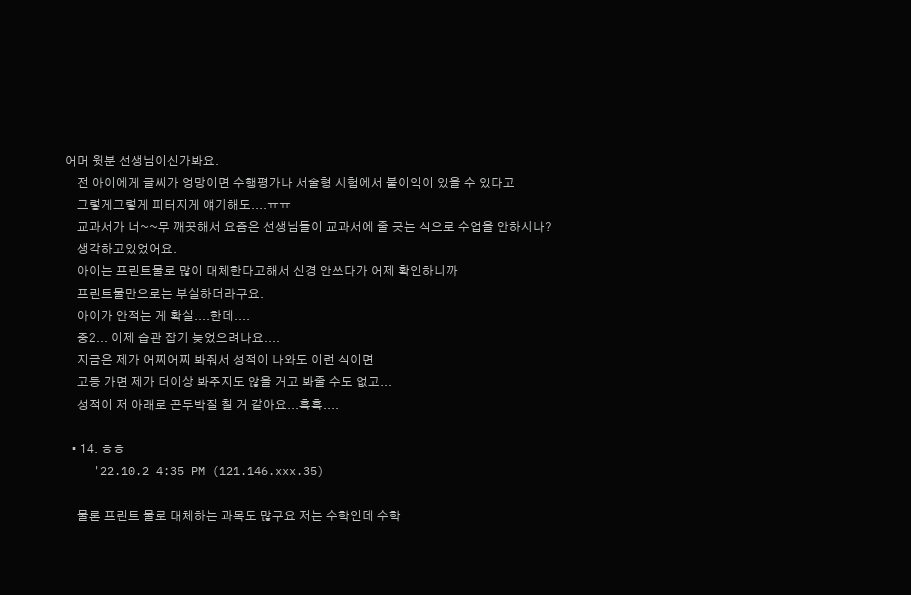어머 윗분 선생님이신가봐요.
    전 아이에게 글씨가 엉망이면 수행평가나 서술형 시험에서 불이익이 있을 수 있다고
    그렇게그렇게 피터지게 얘기해도....ㅠㅠ
    교과서가 너~~무 깨끗해서 요즘은 선생님들이 교과서에 줄 긋는 식으로 수업을 안하시나?
    생각하고있었어요.
    아이는 프린트물로 많이 대체한다고해서 신경 안쓰다가 어제 확인하니까
    프린트물만으로는 부실하더라구요.
    아이가 안적는 게 확실....한데....
    중2... 이제 습관 잡기 늦었으려나요....
    지금은 제가 어찌어찌 봐줘서 성적이 나와도 이런 식이면
    고등 가면 제가 더이상 봐주지도 않을 거고 봐줄 수도 없고...
    성적이 저 아래로 곤두박질 칠 거 같아요...흑흑....

  • 14. ㅎㅎ
    '22.10.2 4:35 PM (121.146.xxx.35)

    물론 프린트 물로 대체하는 과목도 많구요 저는 수학인데 수학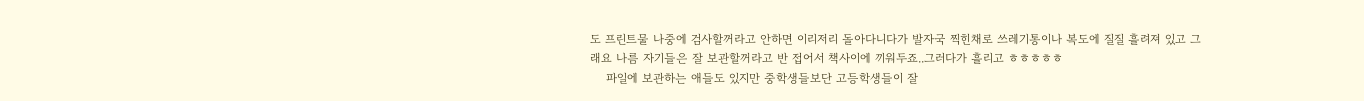도 프린트물 나중에 검사할꺼라고 안하면 이리저리 돌아다니다가 발자국 찍힌채로 쓰레기통이나 복도에 질질 흘려져 있고 그래요 나름 자기들은 잘 보관할꺼라고 반 접어서 책사이에 끼워두죠..그러다가 흘리고 ㅎㅎㅎㅎㅎ
    파일에 보관하는 애들도 있지만 중학생들보단 고등학생들이 잘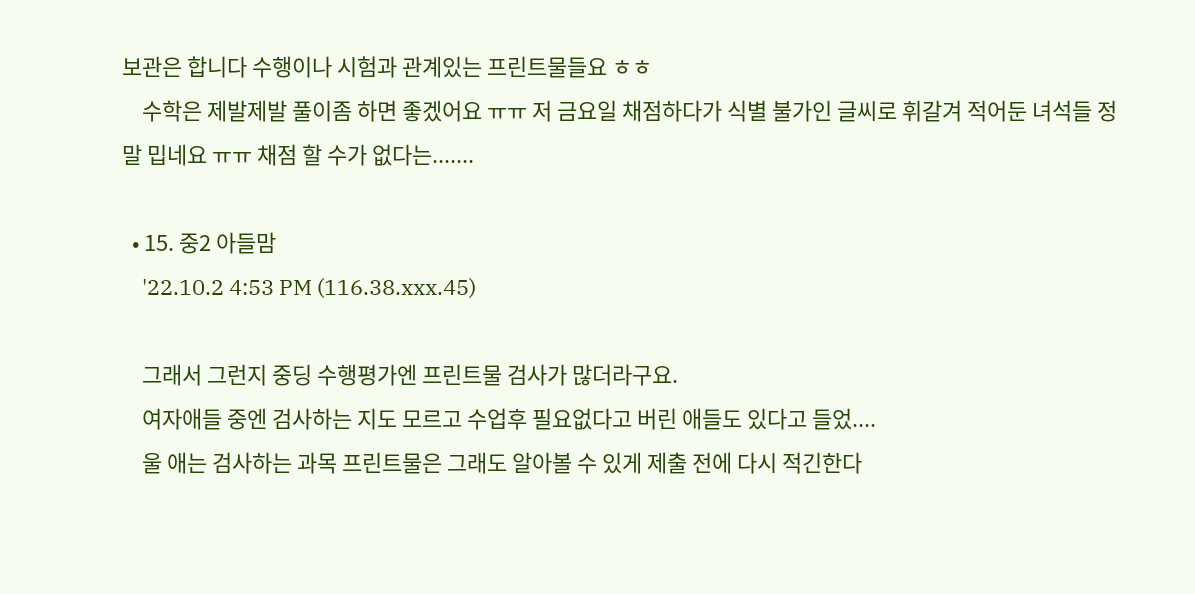보관은 합니다 수행이나 시험과 관계있는 프린트물들요 ㅎㅎ
    수학은 제발제발 풀이좀 하면 좋겠어요 ㅠㅠ 저 금요일 채점하다가 식별 불가인 글씨로 휘갈겨 적어둔 녀석들 정말 밉네요 ㅠㅠ 채점 할 수가 없다는.......

  • 15. 중2 아들맘
    '22.10.2 4:53 PM (116.38.xxx.45)

    그래서 그런지 중딩 수행평가엔 프린트물 검사가 많더라구요.
    여자애들 중엔 검사하는 지도 모르고 수업후 필요없다고 버린 애들도 있다고 들었....
    울 애는 검사하는 과목 프린트물은 그래도 알아볼 수 있게 제출 전에 다시 적긴한다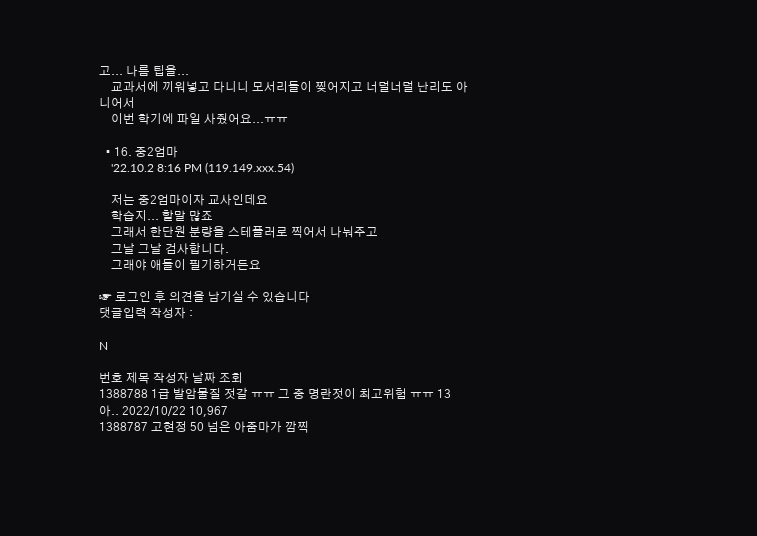고... 나름 팁을...
    교과서에 끼워넣고 다니니 모서리들이 찢어지고 너덜너덜 난리도 아니어서
    이번 학기에 파일 사줬어요...ㅠㅠ

  • 16. 중2엄마
    '22.10.2 8:16 PM (119.149.xxx.54)

    저는 중2엄마이자 교사인데요
    학습지... 할말 많죠
    그래서 한단원 분량을 스테플러로 찍어서 나눠주고
    그날 그날 검사합니다.
    그래야 애들이 필기하거든요

☞ 로그인 후 의견을 남기실 수 있습니다
댓글입력 작성자 :

N

번호 제목 작성자 날짜 조회
1388788 1급 발암물질 젓갈 ㅠㅠ 그 중 명란젓이 최고위험 ㅠㅠ 13 아.. 2022/10/22 10,967
1388787 고현정 50 넘은 아줌마가 깜찍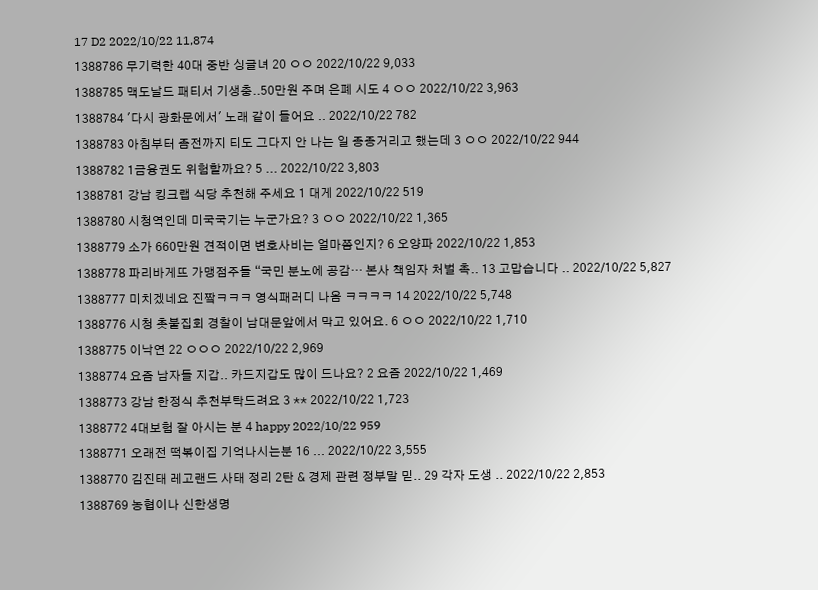17 D2 2022/10/22 11,874
1388786 무기력한 40대 중반 싱글녀 20 ㅇㅇ 2022/10/22 9,033
1388785 맥도날드 패티서 기생충..50만원 주며 은폐 시도 4 ㅇㅇ 2022/10/22 3,963
1388784 '다시 광화문에서' 노래 같이 들어요 .. 2022/10/22 782
1388783 아침부터 좀전까지 티도 그다지 안 나는 일 종종거리고 했는데 3 ㅇㅇ 2022/10/22 944
1388782 1금융권도 위험할까요? 5 ... 2022/10/22 3,803
1388781 강남 킹크랩 식당 추천해 주세요 1 대게 2022/10/22 519
1388780 시청역인데 미국국기는 누군가요? 3 ㅇㅇ 2022/10/22 1,365
1388779 소가 660만원 견적이면 변호사비는 얼마쯤인지? 6 오양파 2022/10/22 1,853
1388778 파리바게뜨 가맹점주들 “국민 분노에 공감… 본사 책임자 처벌 촉.. 13 고맙습니다 .. 2022/10/22 5,827
1388777 미치겠네요 진짴ㅋㅋㅋ 영식패러디 나옴 ㅋㅋㅋㅋ 14 2022/10/22 5,748
1388776 시청 촛불집회 경찰이 남대문앞에서 막고 있어요. 6 ㅇㅇ 2022/10/22 1,710
1388775 이낙연 22 ㅇㅇㅇ 2022/10/22 2,969
1388774 요즘 남자들 지갑.. 카드지갑도 많이 드나요? 2 요즘 2022/10/22 1,469
1388773 강남 한정식 추천부탁드려요 3 ** 2022/10/22 1,723
1388772 4대보험 잘 아시는 분 4 happy 2022/10/22 959
1388771 오래전 떡볶이집 기억나시는분 16 ... 2022/10/22 3,555
1388770 김진태 레고랜드 사태 정리 2탄 & 경제 관련 정부말 믿.. 29 각자 도생 .. 2022/10/22 2,853
1388769 농협이나 신한생명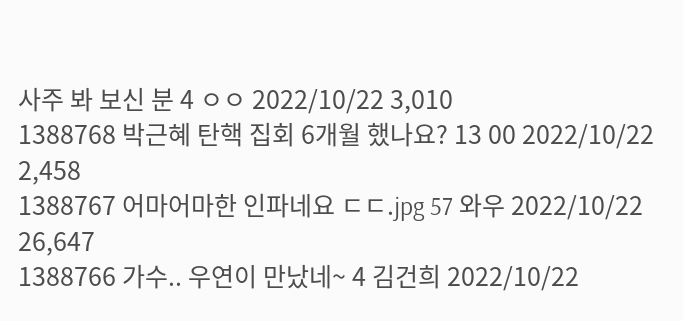사주 봐 보신 분 4 ㅇㅇ 2022/10/22 3,010
1388768 박근혜 탄핵 집회 6개월 했나요? 13 00 2022/10/22 2,458
1388767 어마어마한 인파네요 ㄷㄷ.jpg 57 와우 2022/10/22 26,647
1388766 가수.. 우연이 만났네~ 4 김건희 2022/10/22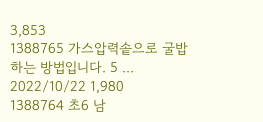3,853
1388765 가스압력솥으로 굴밥하는 방법입니다. 5 ... 2022/10/22 1,980
1388764 초6 남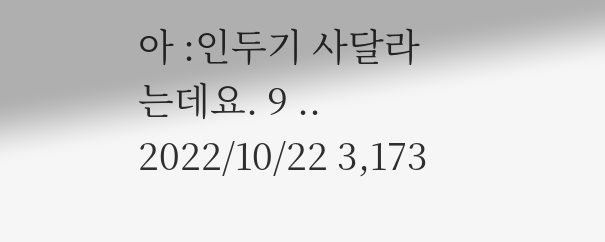아 :인두기 사달라는데요. 9 .. 2022/10/22 3,173